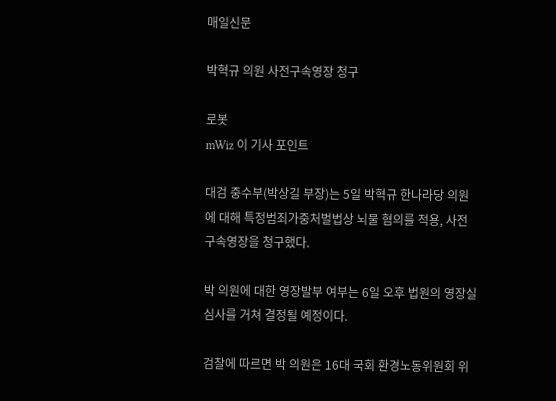매일신문

박혁규 의원 사전구속영장 청구

로봇
mWiz 이 기사 포인트

대검 중수부(박상길 부장)는 5일 박혁규 한나라당 의원에 대해 특정범죄가중처벌법상 뇌물 혐의를 적용, 사전구속영장을 청구했다.

박 의원에 대한 영장발부 여부는 6일 오후 법원의 영장실심사를 거쳐 결정될 예정이다.

검찰에 따르면 박 의원은 16대 국회 환경노동위원회 위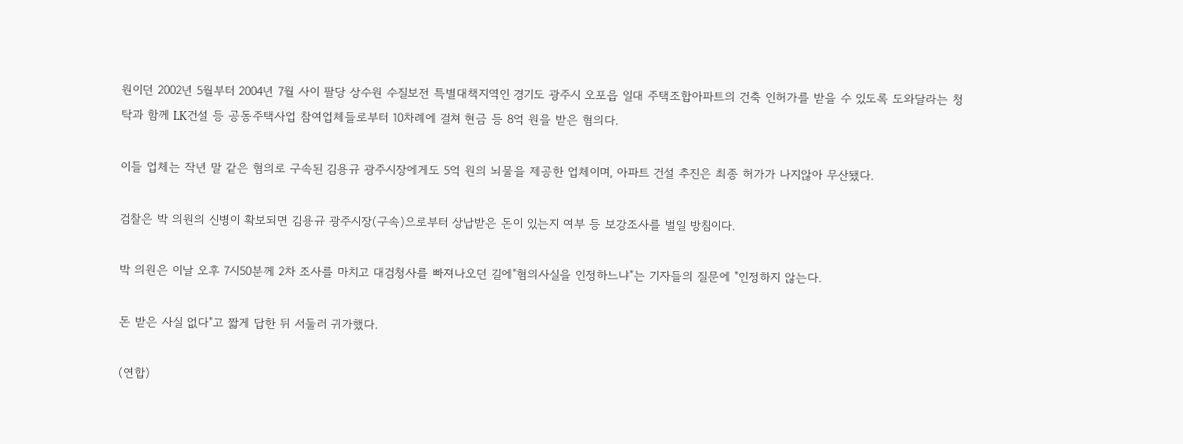원이던 2002년 5월부터 2004년 7월 사이 팔당 상수원 수질보전 특별대책지역인 경기도 광주시 오포읍 일대 주택조합아파트의 건축 인허가를 받을 수 있도록 도와달라는 청탁과 함께 LK건설 등 공동주택사업 참여업체들로부터 10차례에 걸쳐 현금 등 8억 원을 받은 혐의다.

이들 업체는 작년 말 같은 혐의로 구속된 김용규 광주시장에게도 5억 원의 뇌물을 제공한 업체이며, 아파트 건설 추진은 최종 허가가 나지않아 무산됐다.

검찰은 박 의원의 신병이 확보되면 김용규 광주시장(구속)으로부터 상납받은 돈이 있는지 여부 등 보강조사를 벌일 방침이다.

박 의원은 이날 오후 7시50분께 2차 조사를 마치고 대검청사를 빠져나오던 길에"혐의사실을 인정하느냐"는 기자들의 질문에 "인정하지 않는다.

돈 받은 사실 없다"고 짧게 답한 뒤 서둘러 귀가했다.

(연합)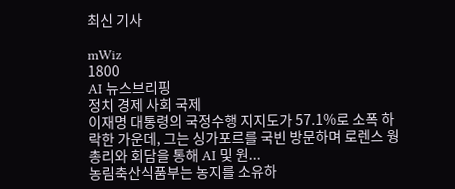최신 기사

mWiz
1800
AI 뉴스브리핑
정치 경제 사회 국제
이재명 대통령의 국정수행 지지도가 57.1%로 소폭 하락한 가운데, 그는 싱가포르를 국빈 방문하며 로렌스 웡 총리와 회담을 통해 AI 및 원...
농림축산식품부는 농지를 소유하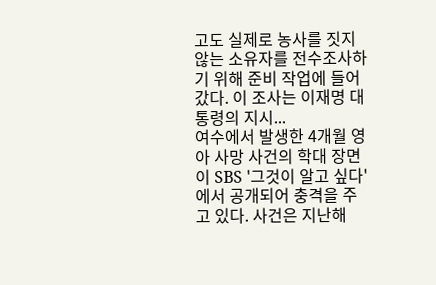고도 실제로 농사를 짓지 않는 소유자를 전수조사하기 위해 준비 작업에 들어갔다. 이 조사는 이재명 대통령의 지시...
여수에서 발생한 4개월 영아 사망 사건의 학대 장면이 SBS '그것이 알고 싶다'에서 공개되어 충격을 주고 있다. 사건은 지난해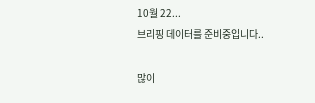10월 22...
브리핑 데이터를 준비중입니다..

많이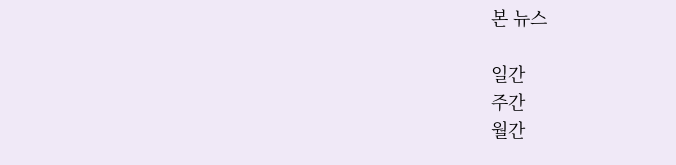본 뉴스

일간
주간
월간